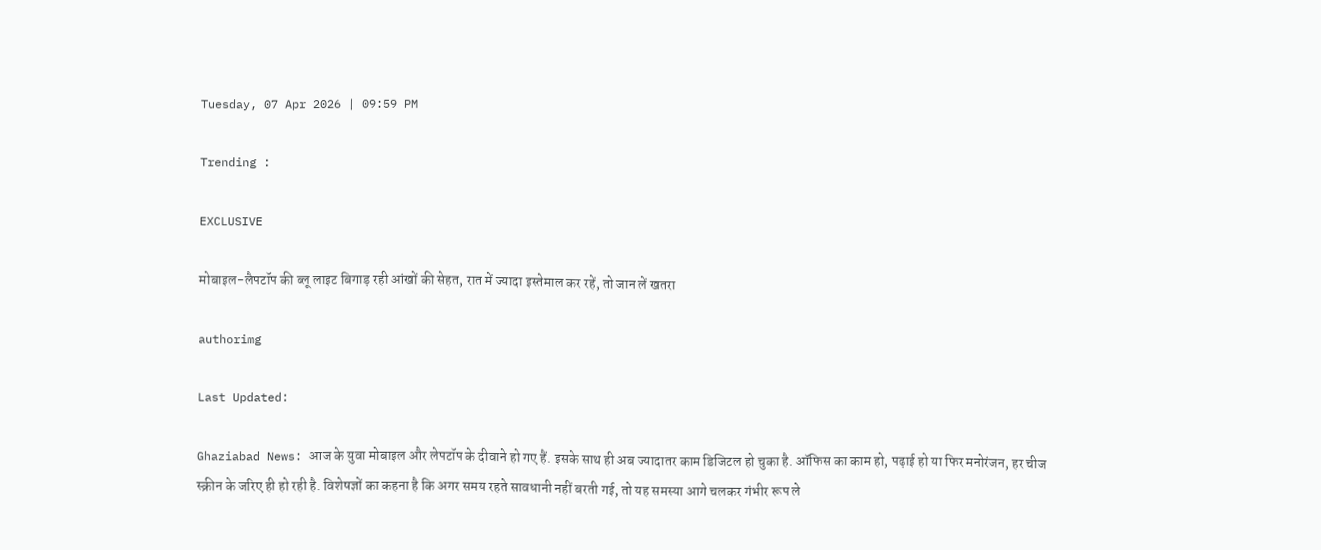Tuesday, 07 Apr 2026 | 09:59 PM

Trending :

EXCLUSIVE

मोबाइल-लैपटॉप की ब्लू लाइट बिगाड़ रही आंखों की सेहत, रात में ज्यादा इस्तेमाल कर रहें, तो जान लें खतरा

authorimg

Last Updated:

Ghaziabad News: आज के युवा मोबाइल और लेपटॉप के दीवाने हो गए हैं. इसके साथ ही अब ज्यादातर काम डिजिटल हो चुका है. ऑफिस का काम हो, पढ़ाई हो या फिर मनोरंजन, हर चीज स्क्रीन के जरिए ही हो रही है. विशेषज्ञों का कहना है कि अगर समय रहते सावधानी नहीं बरती गई, तो यह समस्या आगे चलकर गंभीर रूप ले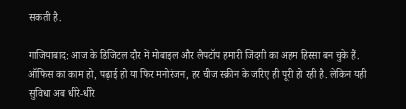सकती है.

गाजियाबाद: आज के डिजिटल दौर में मोबाइल और लैपटॉप हमारी जिंदगी का अहम हिस्सा बन चुके हैं. ऑफिस का काम हो, पढ़ाई हो या फिर मनोरंजन, हर चीज स्क्रीन के जरिए ही पूरी हो रही है. लेकिन यही सुविधा अब धीरे-धीरे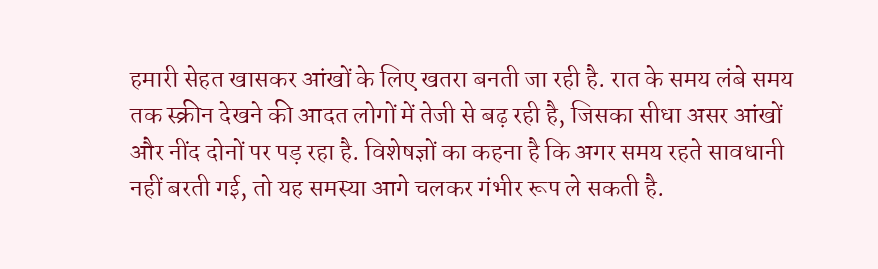हमारी सेहत खासकर आंखों के लिए खतरा बनती जा रही है. रात के समय लंबे समय तक स्क्रीन देखने की आदत लोगों में तेजी से बढ़ रही है, जिसका सीधा असर आंखों और नींद दोनों पर पड़ रहा है. विशेषज्ञों का कहना है कि अगर समय रहते सावधानी नहीं बरती गई, तो यह समस्या आगे चलकर गंभीर रूप ले सकती है.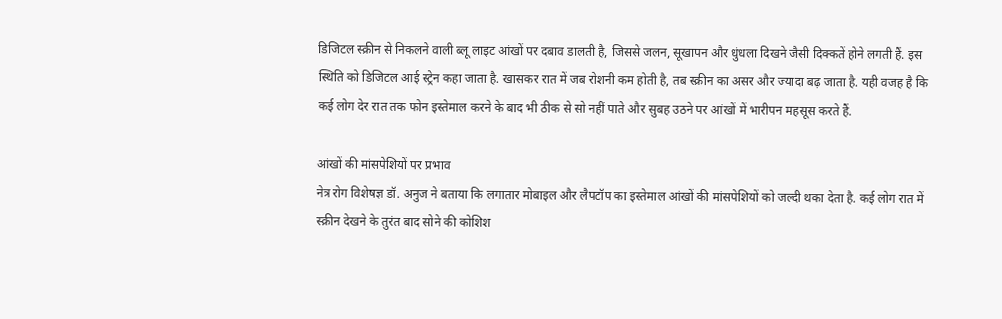डिजिटल स्क्रीन से निकलने वाली ब्लू लाइट आंखों पर दबाव डालती है, जिससे जलन, सूखापन और धुंधला दिखने जैसी दिक्कतें होने लगती हैं. इस स्थिति को डिजिटल आई स्ट्रेन कहा जाता है. खासकर रात में जब रोशनी कम होती है, तब स्क्रीन का असर और ज्यादा बढ़ जाता है. यही वजह है कि कई लोग देर रात तक फोन इस्तेमाल करने के बाद भी ठीक से सो नहीं पाते और सुबह उठने पर आंखों में भारीपन महसूस करते हैं.

आंखों की मांसपेशियों पर प्रभाव
नेत्र रोग विशेषज्ञ डॉ. अनुज ने बताया कि लगातार मोबाइल और लैपटॉप का इस्तेमाल आंखों की मांसपेशियों को जल्दी थका देता है. कई लोग रात में स्क्रीन देखने के तुरंत बाद सोने की कोशिश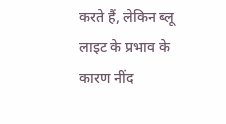करते हैं, लेकिन ब्लू लाइट के प्रभाव के कारण नींद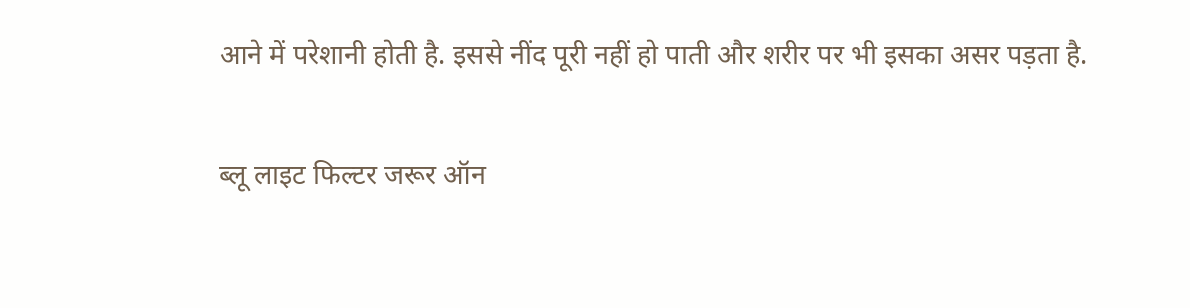आने में परेशानी होती है. इससे नींद पूरी नहीं हो पाती और शरीर पर भी इसका असर पड़ता है.

ब्लू लाइट फिल्टर जरूर ऑन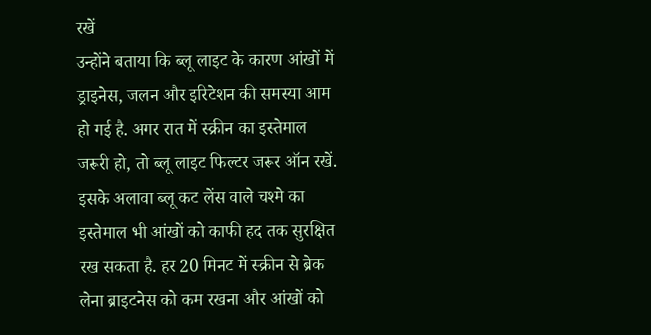रखें
उन्होंने बताया कि ब्लू लाइट के कारण आंखों में ड्राइनेस, जलन और इरिटेशन की समस्या आम हो गई है. अगर रात में स्क्रीन का इस्तेमाल जरूरी हो, तो ब्लू लाइट फिल्टर जरूर ऑन रखें. इसके अलावा ब्लू कट लेंस वाले चश्मे का इस्तेमाल भी आंखों को काफी हद तक सुरक्षित रख सकता है. हर 20 मिनट में स्क्रीन से ब्रेक लेना ब्राइटनेस को कम रखना और आंखों को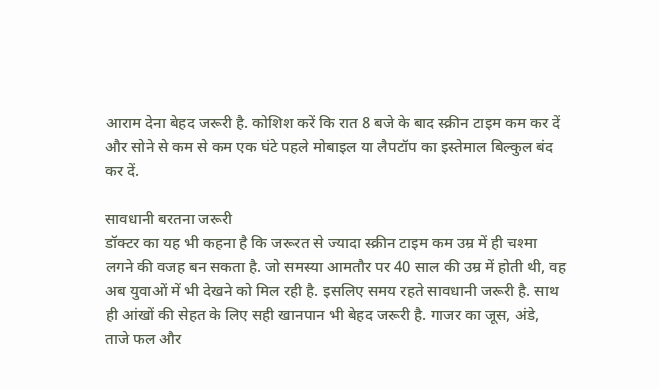आराम देना बेहद जरूरी है. कोशिश करें कि रात 8 बजे के बाद स्क्रीन टाइम कम कर दें और सोने से कम से कम एक घंटे पहले मोबाइल या लैपटॉप का इस्तेमाल बिल्कुल बंद कर दें.

सावधानी बरतना जरूरी
डॉक्टर का यह भी कहना है कि जरूरत से ज्यादा स्क्रीन टाइम कम उम्र में ही चश्मा लगने की वजह बन सकता है. जो समस्या आमतौर पर 40 साल की उम्र में होती थी, वह अब युवाओं में भी देखने को मिल रही है. इसलिए समय रहते सावधानी जरूरी है. साथ ही आंखों की सेहत के लिए सही खानपान भी बेहद जरूरी है. गाजर का जूस, अंडे, ताजे फल और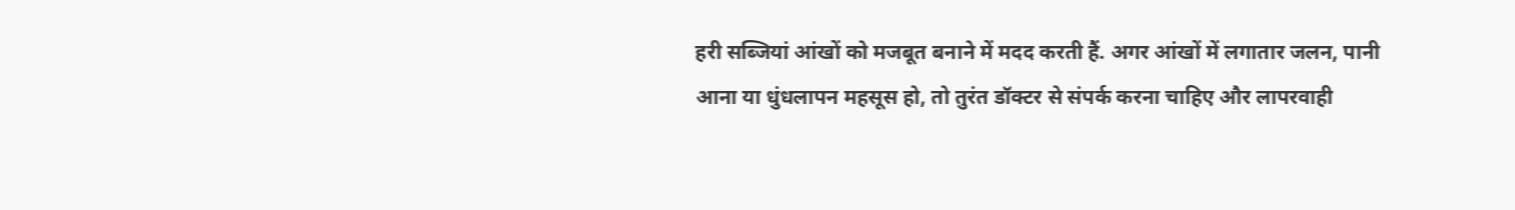हरी सब्जियां आंखों को मजबूत बनाने में मदद करती हैं. अगर आंखों में लगातार जलन, पानी आना या धुंधलापन महसूस हो, तो तुरंत डॉक्टर से संपर्क करना चाहिए और लापरवाही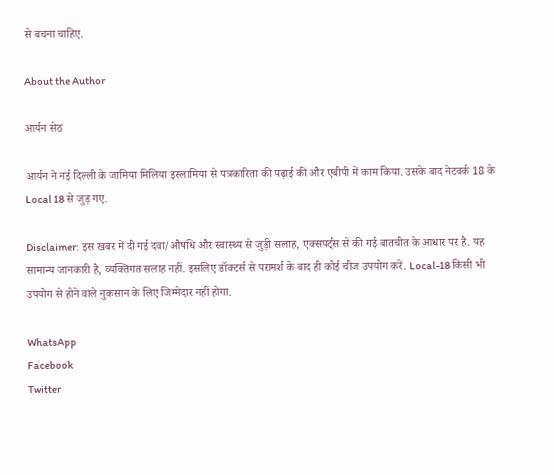से बचना चाहिए.

About the Author

आर्यन सेठ

आर्यन ने नई दिल्ली के जामिया मिलिया इस्लामिया से पत्रकारिता की पढ़ाई की और एबीपी में काम किया. उसके बाद नेटवर्क 18 के Local 18 से जुड़ गए.

Disclaimer: इस खबर में दी गई दवा/औषधि और स्वास्थ्य से जुड़ी सलाह, एक्सपर्ट्स से की गई बातचीत के आधार पर है. यह सामान्य जानकारी है, व्यक्तिगत सलाह नहीं. इसलिए डॉक्टर्स से परामर्श के बाद ही कोई चीज उपयोग करें. Local-18 किसी भी उपयोग से होने वाले नुकसान के लिए जिम्मेदार नहीं होगा.

WhatsApp
Facebook
Twitter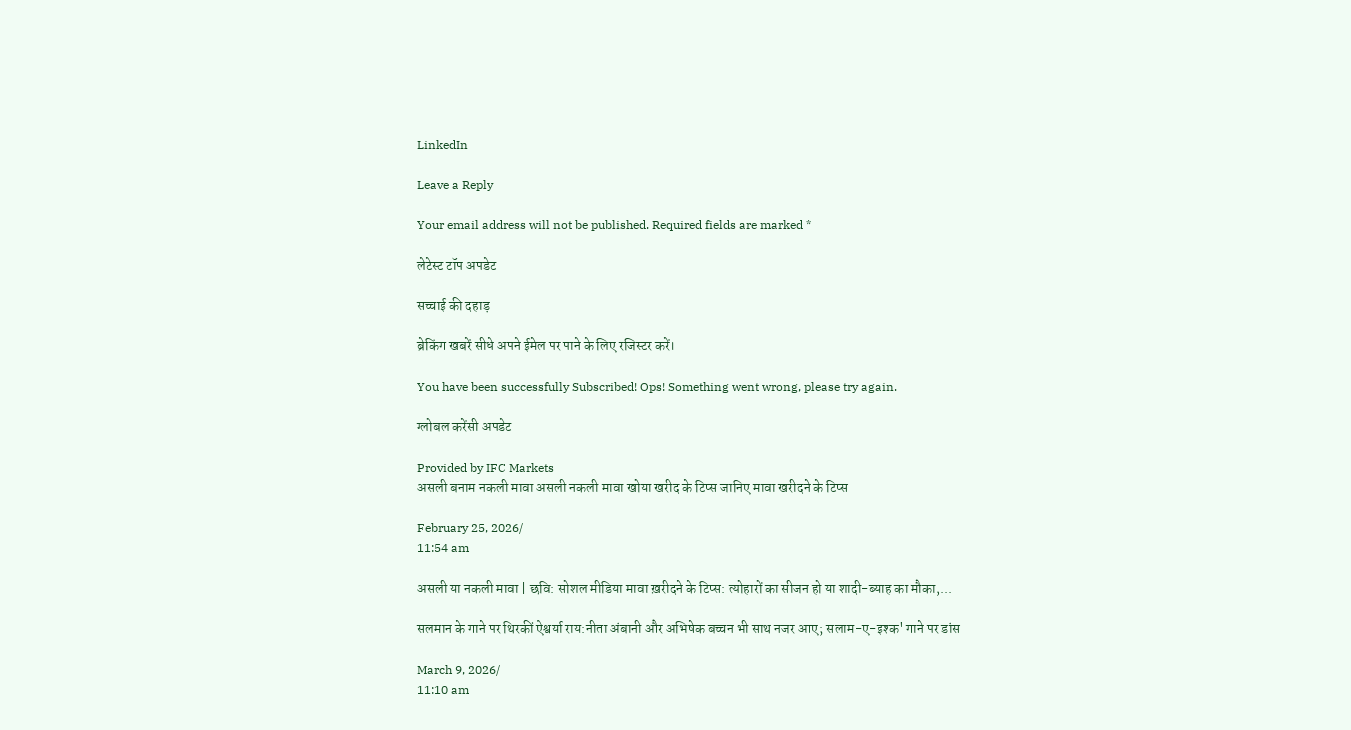LinkedIn

Leave a Reply

Your email address will not be published. Required fields are marked *

लेटेस्ट टॉप अपडेट

सच्चाई की दहाड़

ब्रेकिंग खबरें सीधे अपने ईमेल पर पाने के लिए रजिस्टर करें।

You have been successfully Subscribed! Ops! Something went wrong, please try again.

ग्लोबल करेंसी अपडेट

Provided by IFC Markets
असली बनाम नकली मावा असली नकली मावा खोया खरीद के टिप्स जानिए मावा खरीदने के टिप्स

February 25, 2026/
11:54 am

असली या नकली मावा | छवि: सोशल मीडिया मावा ख़रीदने के टिप्स: त्योहारों का सीजन हो या शादी-ब्याह का मौका,...

सलमान के गाने पर थिरकीं ऐश्वर्या राय:नीता अंबानी और अभिषेक बच्चन भी साथ नजर आए; सलाम-ए-इश्क' गाने पर डांस

March 9, 2026/
11:10 am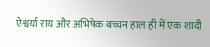ऐश्वर्या राय और अभिषेक बच्चन हाल ही में एक शादी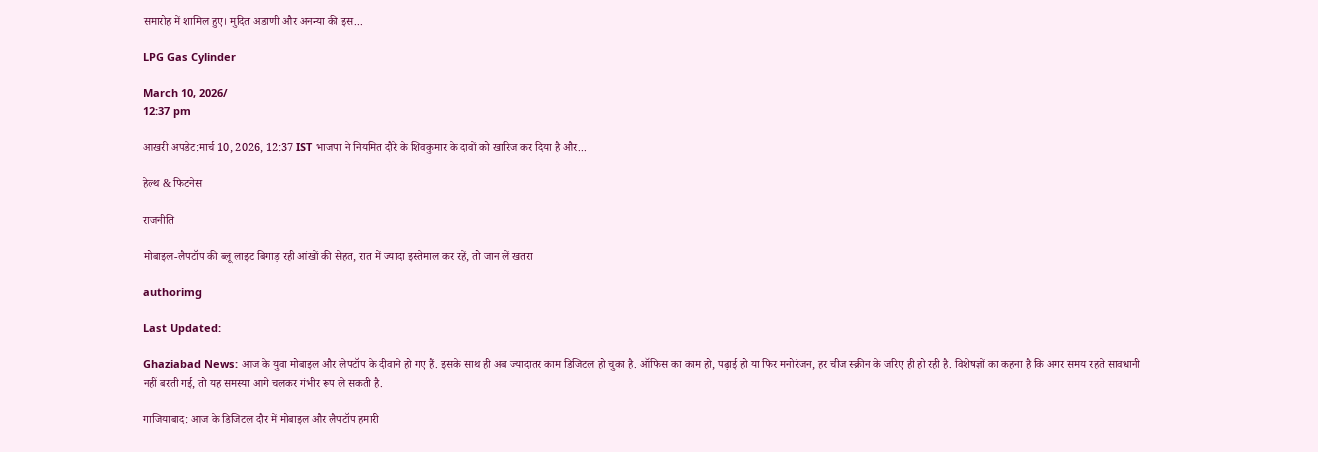समारोह में शामिल हुए। मुदित अडाणी और अनन्या की इस...

LPG Gas Cylinder

March 10, 2026/
12:37 pm

आखरी अपडेट:मार्च 10, 2026, 12:37 IST भाजपा ने नियमित दौरे के शिवकुमार के दावों को खारिज कर दिया है और...

हेल्थ & फिटनेस

राजनीति

मोबाइल-लैपटॉप की ब्लू लाइट बिगाड़ रही आंखों की सेहत, रात में ज्यादा इस्तेमाल कर रहें, तो जान लें खतरा

authorimg

Last Updated:

Ghaziabad News: आज के युवा मोबाइल और लेपटॉप के दीवाने हो गए हैं. इसके साथ ही अब ज्यादातर काम डिजिटल हो चुका है. ऑफिस का काम हो, पढ़ाई हो या फिर मनोरंजन, हर चीज स्क्रीन के जरिए ही हो रही है. विशेषज्ञों का कहना है कि अगर समय रहते सावधानी नहीं बरती गई, तो यह समस्या आगे चलकर गंभीर रूप ले सकती है.

गाजियाबाद: आज के डिजिटल दौर में मोबाइल और लैपटॉप हमारी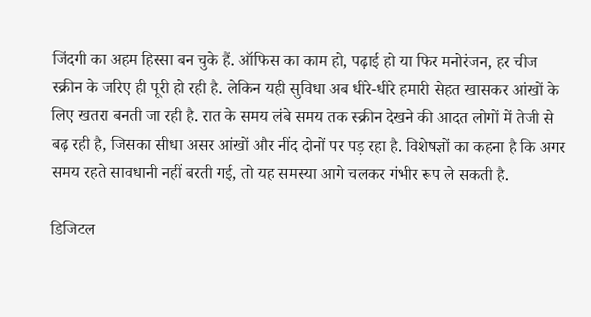जिंदगी का अहम हिस्सा बन चुके हैं. ऑफिस का काम हो, पढ़ाई हो या फिर मनोरंजन, हर चीज स्क्रीन के जरिए ही पूरी हो रही है. लेकिन यही सुविधा अब धीरे-धीरे हमारी सेहत खासकर आंखों के लिए खतरा बनती जा रही है. रात के समय लंबे समय तक स्क्रीन देखने की आदत लोगों में तेजी से बढ़ रही है, जिसका सीधा असर आंखों और नींद दोनों पर पड़ रहा है. विशेषज्ञों का कहना है कि अगर समय रहते सावधानी नहीं बरती गई, तो यह समस्या आगे चलकर गंभीर रूप ले सकती है.

डिजिटल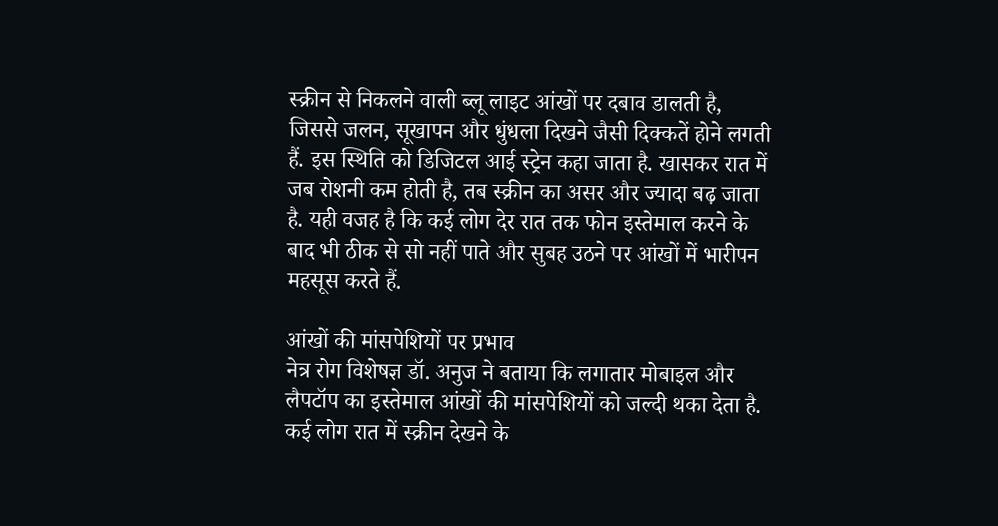स्क्रीन से निकलने वाली ब्लू लाइट आंखों पर दबाव डालती है, जिससे जलन, सूखापन और धुंधला दिखने जैसी दिक्कतें होने लगती हैं. इस स्थिति को डिजिटल आई स्ट्रेन कहा जाता है. खासकर रात में जब रोशनी कम होती है, तब स्क्रीन का असर और ज्यादा बढ़ जाता है. यही वजह है कि कई लोग देर रात तक फोन इस्तेमाल करने के बाद भी ठीक से सो नहीं पाते और सुबह उठने पर आंखों में भारीपन महसूस करते हैं.

आंखों की मांसपेशियों पर प्रभाव
नेत्र रोग विशेषज्ञ डॉ. अनुज ने बताया कि लगातार मोबाइल और लैपटॉप का इस्तेमाल आंखों की मांसपेशियों को जल्दी थका देता है. कई लोग रात में स्क्रीन देखने के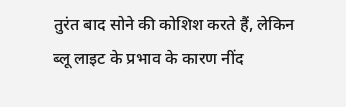तुरंत बाद सोने की कोशिश करते हैं, लेकिन ब्लू लाइट के प्रभाव के कारण नींद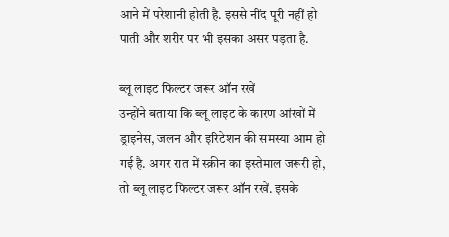आने में परेशानी होती है. इससे नींद पूरी नहीं हो पाती और शरीर पर भी इसका असर पड़ता है.

ब्लू लाइट फिल्टर जरूर ऑन रखें
उन्होंने बताया कि ब्लू लाइट के कारण आंखों में ड्राइनेस, जलन और इरिटेशन की समस्या आम हो गई है. अगर रात में स्क्रीन का इस्तेमाल जरूरी हो, तो ब्लू लाइट फिल्टर जरूर ऑन रखें. इसके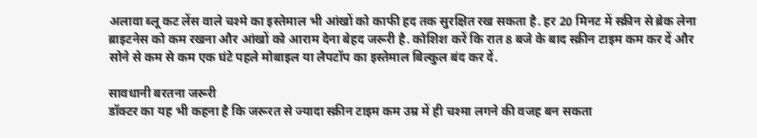अलावा ब्लू कट लेंस वाले चश्मे का इस्तेमाल भी आंखों को काफी हद तक सुरक्षित रख सकता है. हर 20 मिनट में स्क्रीन से ब्रेक लेना ब्राइटनेस को कम रखना और आंखों को आराम देना बेहद जरूरी है. कोशिश करें कि रात 8 बजे के बाद स्क्रीन टाइम कम कर दें और सोने से कम से कम एक घंटे पहले मोबाइल या लैपटॉप का इस्तेमाल बिल्कुल बंद कर दें.

सावधानी बरतना जरूरी
डॉक्टर का यह भी कहना है कि जरूरत से ज्यादा स्क्रीन टाइम कम उम्र में ही चश्मा लगने की वजह बन सकता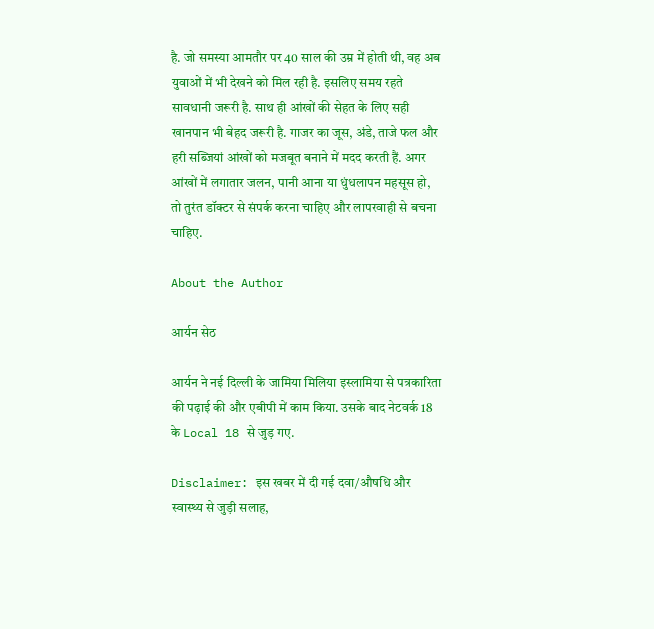है. जो समस्या आमतौर पर 40 साल की उम्र में होती थी, वह अब युवाओं में भी देखने को मिल रही है. इसलिए समय रहते सावधानी जरूरी है. साथ ही आंखों की सेहत के लिए सही खानपान भी बेहद जरूरी है. गाजर का जूस, अंडे, ताजे फल और हरी सब्जियां आंखों को मजबूत बनाने में मदद करती हैं. अगर आंखों में लगातार जलन, पानी आना या धुंधलापन महसूस हो, तो तुरंत डॉक्टर से संपर्क करना चाहिए और लापरवाही से बचना चाहिए.

About the Author

आर्यन सेठ

आर्यन ने नई दिल्ली के जामिया मिलिया इस्लामिया से पत्रकारिता की पढ़ाई की और एबीपी में काम किया. उसके बाद नेटवर्क 18 के Local 18 से जुड़ गए.

Disclaimer: इस खबर में दी गई दवा/औषधि और स्वास्थ्य से जुड़ी सलाह,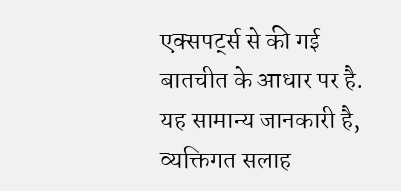एक्सपर्ट्स से की गई बातचीत के आधार पर है. यह सामान्य जानकारी है, व्यक्तिगत सलाह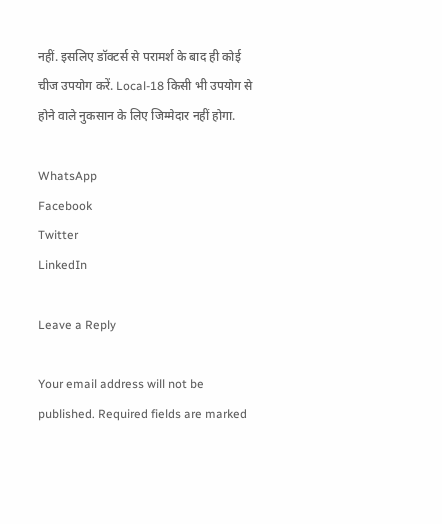नहीं. इसलिए डॉक्टर्स से परामर्श के बाद ही कोई चीज उपयोग करें. Local-18 किसी भी उपयोग से होने वाले नुकसान के लिए जिम्मेदार नहीं होगा.

WhatsApp
Facebook
Twitter
LinkedIn

Leave a Reply

Your email address will not be published. Required fields are marked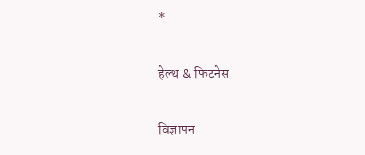*

हेल्थ & फिटनेस

विज्ञापन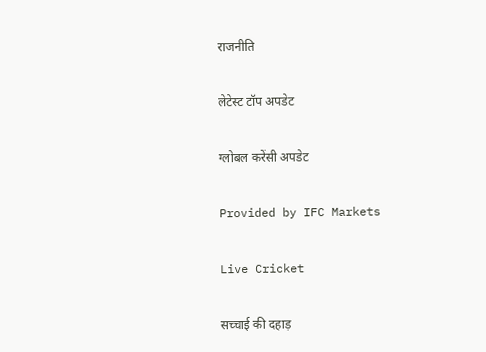राजनीति

लेटेस्ट टॉप अपडेट

ग्लोबल करेंसी अपडेट

Provided by IFC Markets

Live Cricket

सच्चाई की दहाड़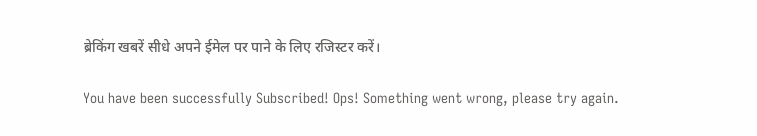ब्रेकिंग खबरें सीधे अपने ईमेल पर पाने के लिए रजिस्टर करें।

You have been successfully Subscribed! Ops! Something went wrong, please try again.